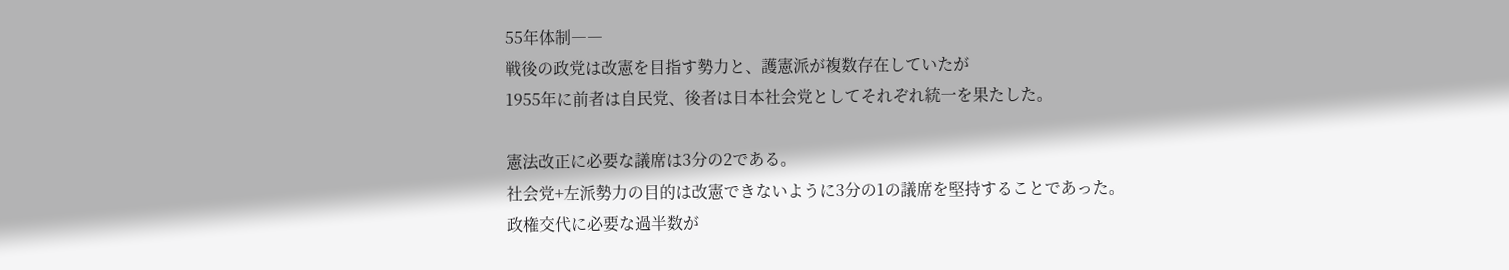55年体制――
戦後の政党は改憲を目指す勢力と、護憲派が複数存在していたが
1955年に前者は自民党、後者は日本社会党としてそれぞれ統一を果たした。

憲法改正に必要な議席は3分の2である。
社会党+左派勢力の目的は改憲できないように3分の1の議席を堅持することであった。
政権交代に必要な過半数が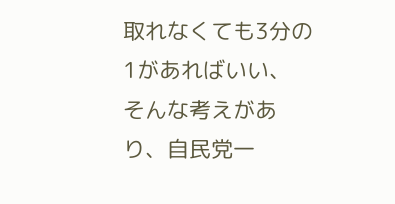取れなくても3分の1があればいい、
そんな考えがあり、自民党一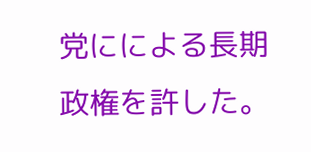党にによる長期政権を許した。